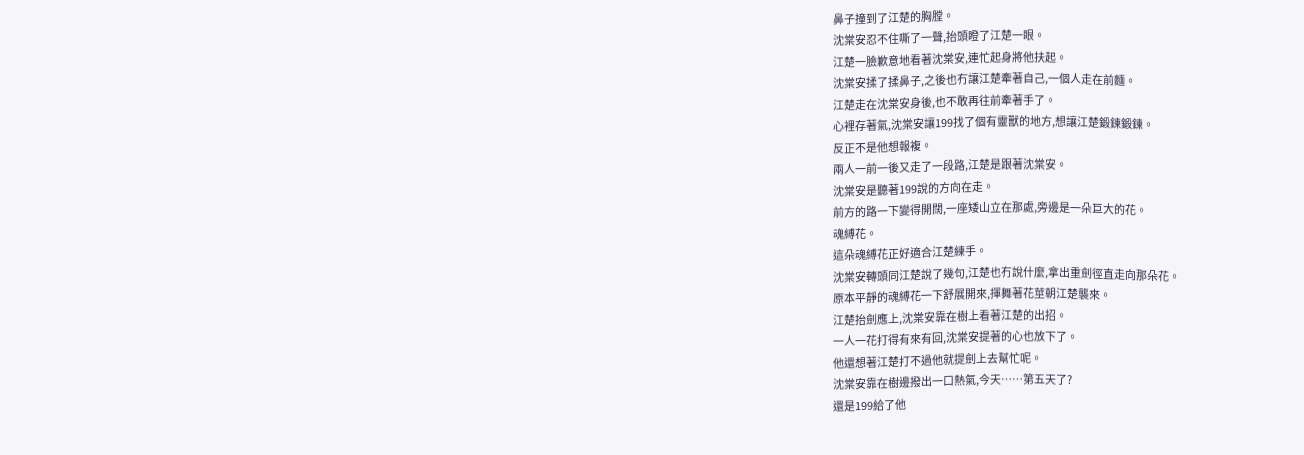鼻子撞到了江楚的胸膛。
沈棠安忍不住嘶了一聲,抬頭瞪了江楚一眼。
江楚一臉歉意地看著沈棠安,連忙起身將他扶起。
沈棠安揉了揉鼻子,之後也冇讓江楚牽著自己,一個人走在前麵。
江楚走在沈棠安身後,也不敢再往前牽著手了。
心裡存著氣,沈棠安讓199找了個有靈獸的地方,想讓江楚鍛鍊鍛鍊。
反正不是他想報複。
兩人一前一後又走了一段路,江楚是跟著沈棠安。
沈棠安是聽著199說的方向在走。
前方的路一下變得開闊,一座矮山立在那處,旁邊是一朵巨大的花。
魂縛花。
這朵魂縛花正好適合江楚練手。
沈棠安轉頭同江楚說了幾句,江楚也冇說什麼,拿出重劍徑直走向那朵花。
原本平靜的魂縛花一下舒展開來,揮舞著花莖朝江楚襲來。
江楚抬劍應上,沈棠安靠在樹上看著江楚的出招。
一人一花打得有來有回,沈棠安提著的心也放下了。
他還想著江楚打不過他就提劍上去幫忙呢。
沈棠安靠在樹邊撥出一口熱氣,今天……第五天了?
還是199給了他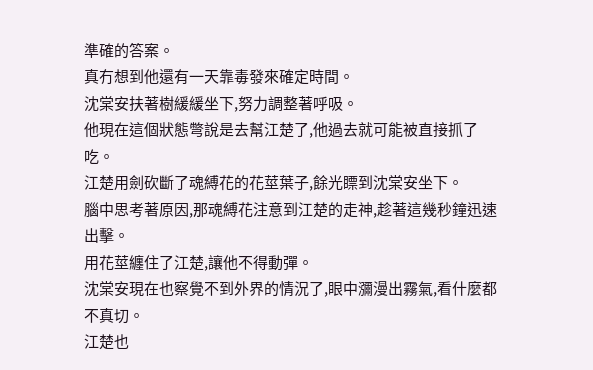準確的答案。
真冇想到他還有一天靠毒發來確定時間。
沈棠安扶著樹緩緩坐下,努力調整著呼吸。
他現在這個狀態彆說是去幫江楚了,他過去就可能被直接抓了吃。
江楚用劍砍斷了魂縛花的花莖葉子,餘光瞟到沈棠安坐下。
腦中思考著原因,那魂縛花注意到江楚的走神,趁著這幾秒鐘迅速出擊。
用花莖纏住了江楚,讓他不得動彈。
沈棠安現在也察覺不到外界的情況了,眼中瀰漫出霧氣,看什麼都不真切。
江楚也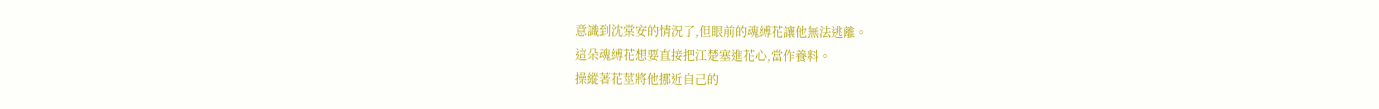意識到沈棠安的情況了,但眼前的魂縛花讓他無法逃離。
這朵魂縛花想要直接把江楚塞進花心,當作養料。
操縱著花莖將他挪近自己的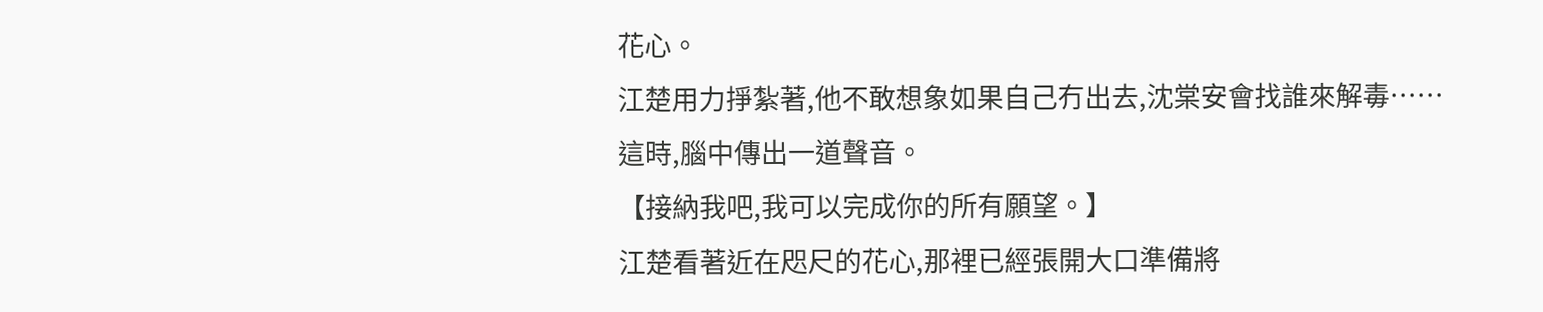花心。
江楚用力掙紮著,他不敢想象如果自己冇出去,沈棠安會找誰來解毒……
這時,腦中傳出一道聲音。
【接納我吧,我可以完成你的所有願望。】
江楚看著近在咫尺的花心,那裡已經張開大口準備將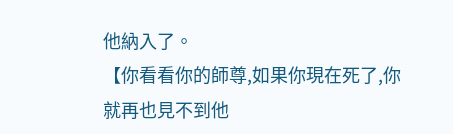他納入了。
【你看看你的師尊,如果你現在死了,你就再也見不到他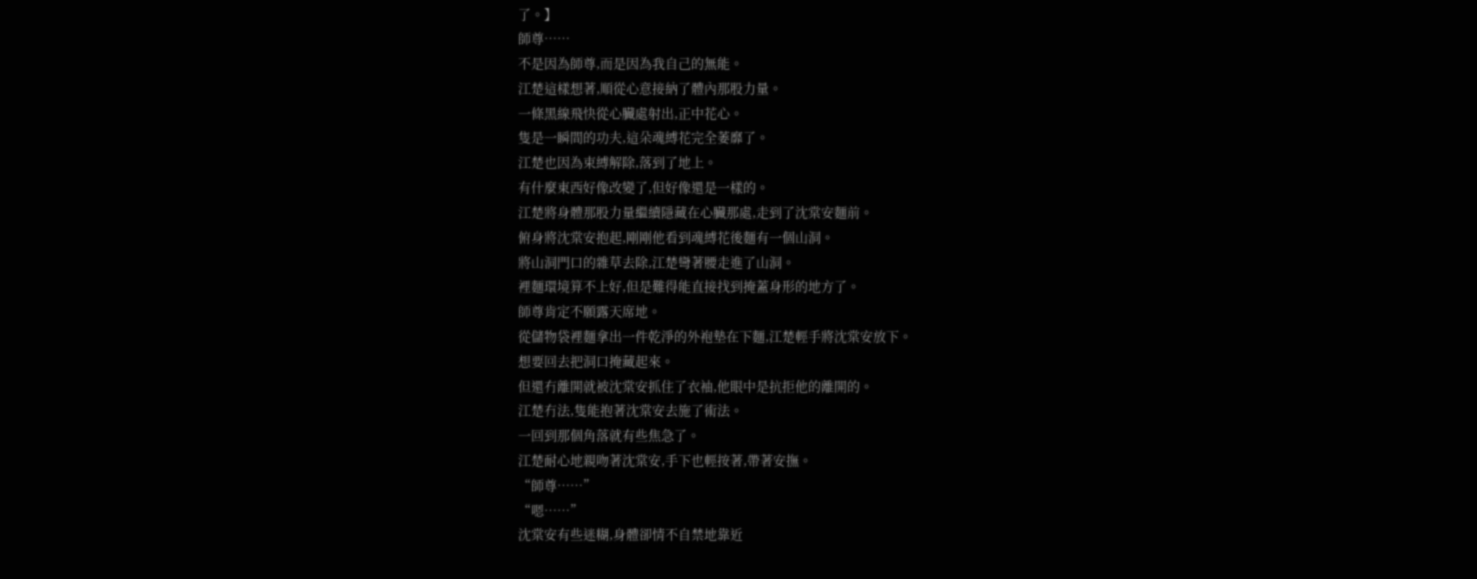了。】
師尊……
不是因為師尊,而是因為我自己的無能。
江楚這樣想著,順從心意接納了體內那股力量。
一條黑線飛快從心臟處射出,正中花心。
隻是一瞬間的功夫,這朵魂縛花完全萎靡了。
江楚也因為束縛解除,落到了地上。
有什麼東西好像改變了,但好像還是一樣的。
江楚將身體那股力量繼續隱藏在心臟那處,走到了沈棠安麵前。
俯身將沈棠安抱起,剛剛他看到魂縛花後麵有一個山洞。
將山洞門口的雜草去除,江楚彎著腰走進了山洞。
裡麵環境算不上好,但是難得能直接找到掩蓋身形的地方了。
師尊肯定不願露天席地。
從儲物袋裡麵拿出一件乾淨的外袍墊在下麵,江楚輕手將沈棠安放下。
想要回去把洞口掩藏起來。
但還冇離開就被沈棠安抓住了衣袖,他眼中是抗拒他的離開的。
江楚冇法,隻能抱著沈棠安去施了術法。
一回到那個角落就有些焦急了。
江楚耐心地親吻著沈棠安,手下也輕按著,帶著安撫。
“師尊……”
“嗯……”
沈棠安有些迷糊,身體卻情不自禁地靠近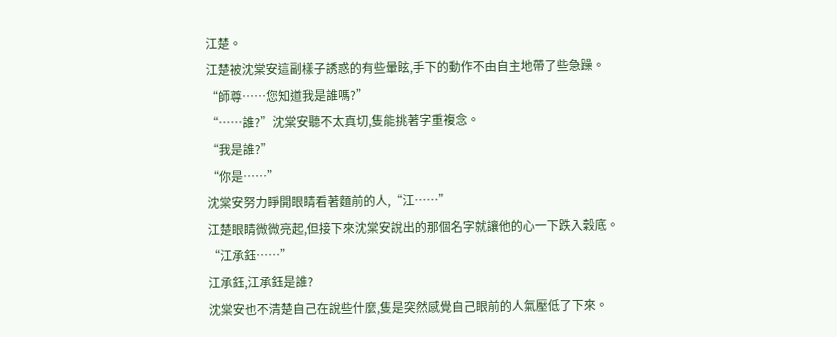江楚。
江楚被沈棠安這副樣子誘惑的有些暈眩,手下的動作不由自主地帶了些急躁。
“師尊……您知道我是誰嗎?”
“……誰?”沈棠安聽不太真切,隻能挑著字重複念。
“我是誰?”
“你是……”
沈棠安努力睜開眼睛看著麵前的人,“江……”
江楚眼睛微微亮起,但接下來沈棠安說出的那個名字就讓他的心一下跌入穀底。
“江承鈺……”
江承鈺,江承鈺是誰?
沈棠安也不清楚自己在說些什麼,隻是突然感覺自己眼前的人氣壓低了下來。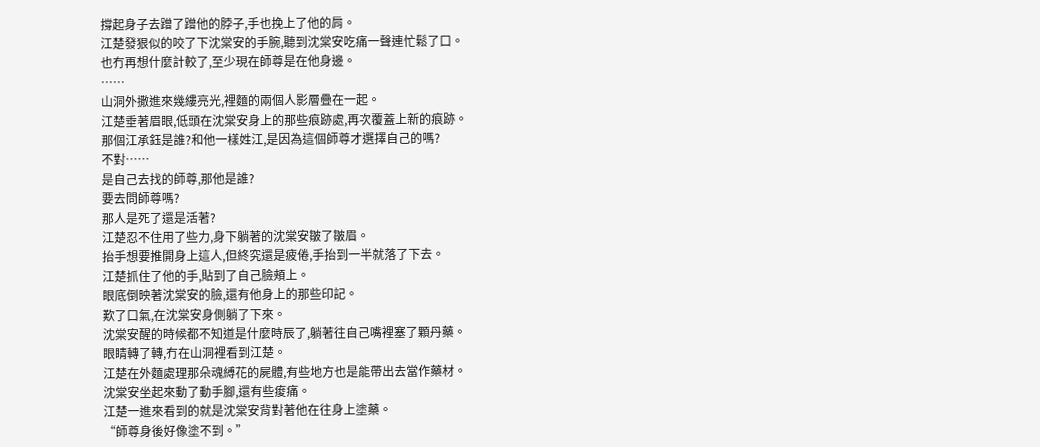撐起身子去蹭了蹭他的脖子,手也挽上了他的肩。
江楚發狠似的咬了下沈棠安的手腕,聽到沈棠安吃痛一聲連忙鬆了口。
也冇再想什麼計較了,至少現在師尊是在他身邊。
……
山洞外撒進來幾縷亮光,裡麵的兩個人影層疊在一起。
江楚垂著眉眼,低頭在沈棠安身上的那些痕跡處,再次覆蓋上新的痕跡。
那個江承鈺是誰?和他一樣姓江,是因為這個師尊才選擇自己的嗎?
不對……
是自己去找的師尊,那他是誰?
要去問師尊嗎?
那人是死了還是活著?
江楚忍不住用了些力,身下躺著的沈棠安皺了皺眉。
抬手想要推開身上這人,但終究還是疲倦,手抬到一半就落了下去。
江楚抓住了他的手,貼到了自己臉頰上。
眼底倒映著沈棠安的臉,還有他身上的那些印記。
歎了口氣,在沈棠安身側躺了下來。
沈棠安醒的時候都不知道是什麼時辰了,躺著往自己嘴裡塞了顆丹藥。
眼睛轉了轉,冇在山洞裡看到江楚。
江楚在外麵處理那朵魂縛花的屍體,有些地方也是能帶出去當作藥材。
沈棠安坐起來動了動手腳,還有些痠痛。
江楚一進來看到的就是沈棠安背對著他在往身上塗藥。
“師尊身後好像塗不到。”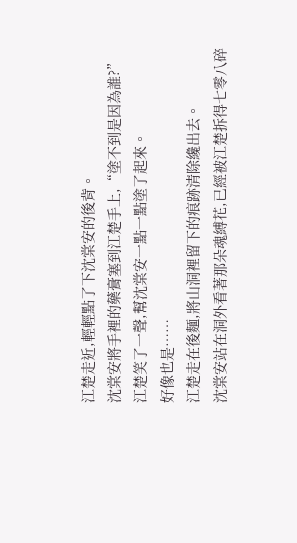江楚走近,輕輕點了下沈棠安的後背。
沈棠安將手裡的藥膏塞到江楚手上,“塗不到是因為誰?”
江楚笑了一聲,幫沈棠安一點一點塗了起來。
好像也是……
江楚走在後麵,將山洞裡留下的痕跡清除纔出去。
沈棠安站在洞外看著那朵魂縛花,已經被江楚拆得七零八碎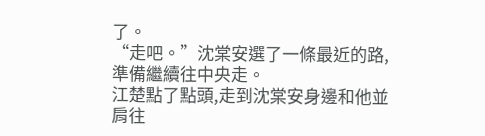了。
“走吧。”沈棠安選了一條最近的路,準備繼續往中央走。
江楚點了點頭,走到沈棠安身邊和他並肩往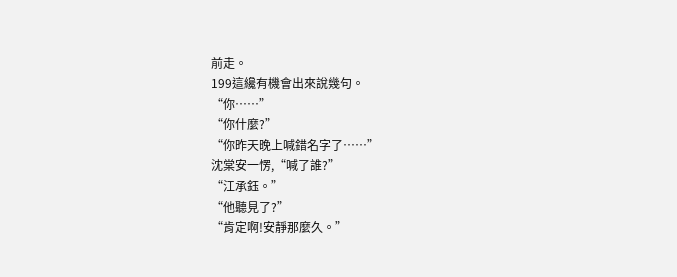前走。
199這纔有機會出來說幾句。
“你……”
“你什麼?”
“你昨天晚上喊錯名字了……”
沈棠安一愣,“喊了誰?”
“江承鈺。”
“他聽見了?”
“肯定啊!安靜那麼久。”